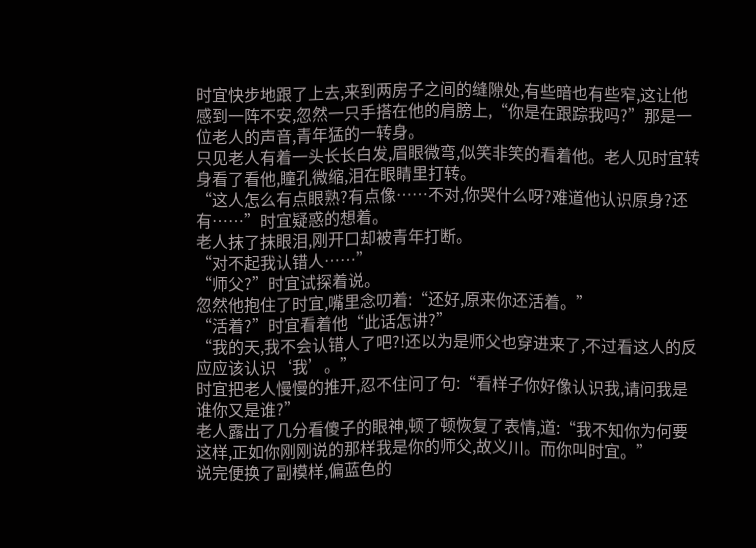时宜快步地跟了上去,来到两房子之间的缝隙处,有些暗也有些窄,这让他感到一阵不安,忽然一只手搭在他的肩膀上,“你是在跟踪我吗?”那是一位老人的声音,青年猛的一转身。
只见老人有着一头长长白发,眉眼微弯,似笑非笑的看着他。老人见时宜转身看了看他,瞳孔微缩,泪在眼睛里打转。
“这人怎么有点眼熟?有点像……不对,你哭什么呀?难道他认识原身?还有……”时宜疑惑的想着。
老人抹了抹眼泪,刚开口却被青年打断。
“对不起我认错人……”
“师父?”时宜试探着说。
忽然他抱住了时宜,嘴里念叨着:“还好,原来你还活着。”
“活着?”时宜看着他“此话怎讲?”
“我的天,我不会认错人了吧?!还以为是师父也穿进来了,不过看这人的反应应该认识‘我’。”
时宜把老人慢慢的推开,忍不住问了句:“看样子你好像认识我,请问我是谁你又是谁?”
老人露出了几分看傻子的眼神,顿了顿恢复了表情,道:“我不知你为何要这样,正如你刚刚说的那样我是你的师父,故义川。而你叫时宜。”
说完便换了副模样,偏蓝色的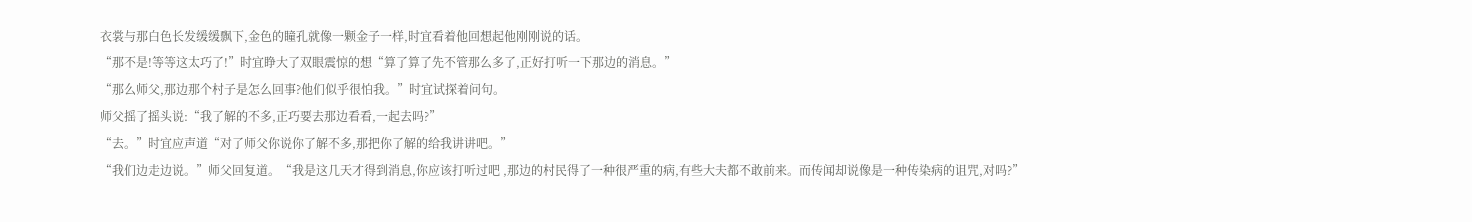衣裳与那白色长发缓缓飘下,金色的瞳孔就像一颗金子一样,时宜看着他回想起他刚刚说的话。
“那不是!等等这太巧了!”时宜睁大了双眼震惊的想“算了算了先不管那么多了,正好打听一下那边的消息。”
“那么师父,那边那个村子是怎么回事?他们似乎很怕我。”时宜试探着问句。
师父摇了摇头说:“我了解的不多,正巧要去那边看看,一起去吗?”
“去。”时宜应声道“对了师父你说你了解不多,那把你了解的给我讲讲吧。”
“我们边走边说。”师父回复道。“我是这几天才得到消息,你应该打听过吧 ,那边的村民得了一种很严重的病,有些大夫都不敢前来。而传闻却说像是一种传染病的诅咒,对吗?”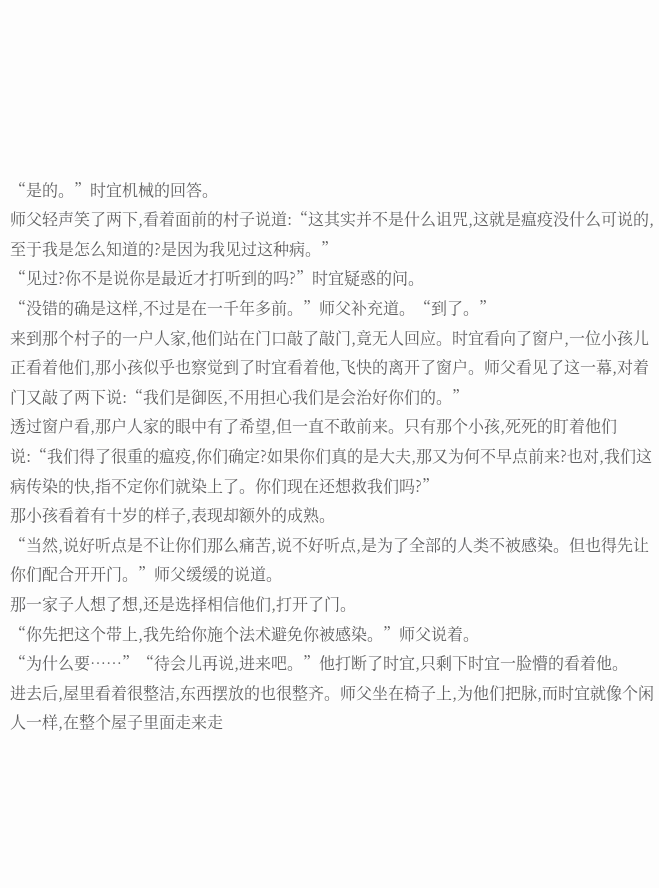“是的。”时宜机械的回答。
师父轻声笑了两下,看着面前的村子说道:“这其实并不是什么诅咒,这就是瘟疫没什么可说的,至于我是怎么知道的?是因为我见过这种病。”
“见过?你不是说你是最近才打听到的吗?”时宜疑惑的问。
“没错的确是这样,不过是在一千年多前。”师父补充道。“到了。”
来到那个村子的一户人家,他们站在门口敲了敲门,竟无人回应。时宜看向了窗户,一位小孩儿正看着他们,那小孩似乎也察觉到了时宜看着他,飞快的离开了窗户。师父看见了这一幕,对着门又敲了两下说:“我们是御医,不用担心我们是会治好你们的。”
透过窗户看,那户人家的眼中有了希望,但一直不敢前来。只有那个小孩,死死的盯着他们说:“我们得了很重的瘟疫,你们确定?如果你们真的是大夫,那又为何不早点前来?也对,我们这病传染的快,指不定你们就染上了。你们现在还想救我们吗?”
那小孩看着有十岁的样子,表现却额外的成熟。
“当然,说好听点是不让你们那么痛苦,说不好听点,是为了全部的人类不被感染。但也得先让你们配合开开门。”师父缓缓的说道。
那一家子人想了想,还是选择相信他们,打开了门。
“你先把这个带上,我先给你施个法术避免你被感染。”师父说着。
“为什么要……”“待会儿再说,进来吧。”他打断了时宜,只剩下时宜一脸懵的看着他。
进去后,屋里看着很整洁,东西摆放的也很整齐。师父坐在椅子上,为他们把脉,而时宜就像个闲人一样,在整个屋子里面走来走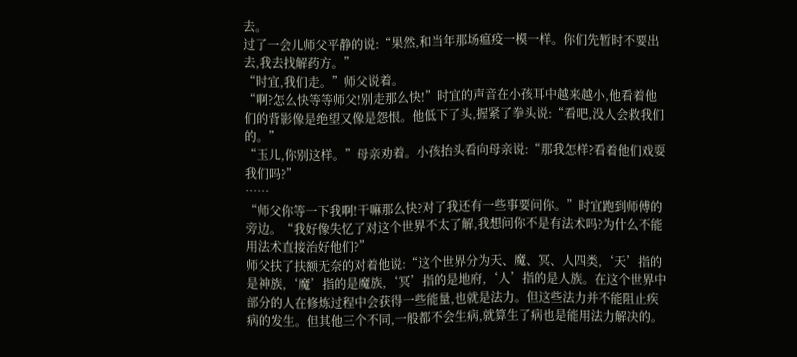去。
过了一会儿师父平静的说:“果然,和当年那场瘟疫一模一样。你们先暂时不要出去,我去找解药方。”
“时宜,我们走。”师父说着。
“啊?怎么快等等师父!别走那么快!”时宜的声音在小孩耳中越来越小,他看着他们的背影像是绝望又像是怨恨。他低下了头,握紧了拳头说:“看吧,没人会救我们的。”
“玉儿,你别这样。”母亲劝着。小孩抬头看向母亲说:“那我怎样?看着他们戏耍我们吗?”
……
“师父你等一下我啊!干嘛那么快?对了我还有一些事要问你。”时宜跑到师傅的旁边。“我好像失忆了对这个世界不太了解,我想问你不是有法术吗?为什么不能用法术直接治好他们?”
师父扶了扶额无奈的对着他说:“这个世界分为天、魔、冥、人四类,‘天’指的是神族,‘魔’指的是魔族,‘冥’指的是地府,‘人’指的是人族。在这个世界中部分的人在修炼过程中会获得一些能量,也就是法力。但这些法力并不能阻止疾病的发生。但其他三个不同,一般都不会生病,就算生了病也是能用法力解决的。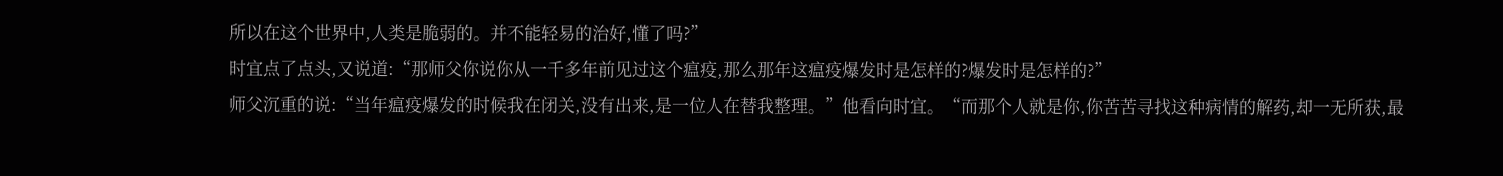所以在这个世界中,人类是脆弱的。并不能轻易的治好,懂了吗?”
时宜点了点头,又说道:“那师父你说你从一千多年前见过这个瘟疫,那么那年这瘟疫爆发时是怎样的?爆发时是怎样的?”
师父沉重的说:“当年瘟疫爆发的时候我在闭关,没有出来,是一位人在替我整理。”他看向时宜。“而那个人就是你,你苦苦寻找这种病情的解药,却一无所获,最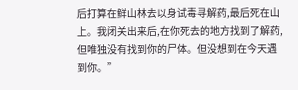后打算在鲜山林去以身试毒寻解药,最后死在山上。我闭关出来后,在你死去的地方找到了解药,但唯独没有找到你的尸体。但没想到在今天遇到你。”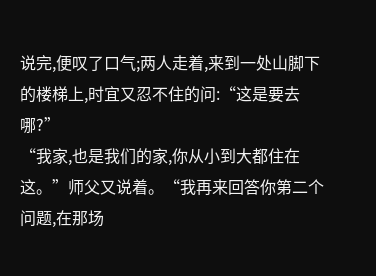说完,便叹了口气;两人走着,来到一处山脚下的楼梯上,时宜又忍不住的问:“这是要去哪?”
“我家,也是我们的家,你从小到大都住在这。”师父又说着。“我再来回答你第二个问题,在那场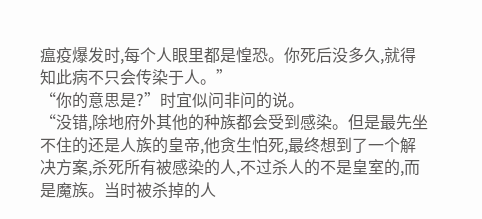瘟疫爆发时,每个人眼里都是惶恐。你死后没多久,就得知此病不只会传染于人。”
“你的意思是?”时宜似问非问的说。
“没错,除地府外其他的种族都会受到感染。但是最先坐不住的还是人族的皇帝,他贪生怕死,最终想到了一个解决方案,杀死所有被感染的人,不过杀人的不是皇室的,而是魔族。当时被杀掉的人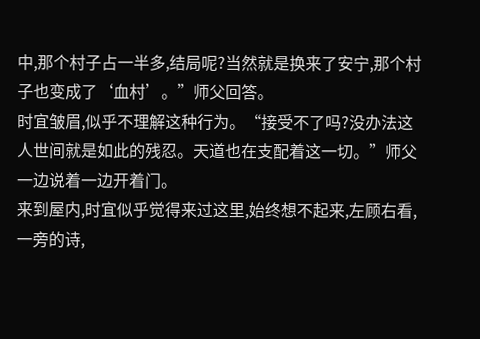中,那个村子占一半多,结局呢?当然就是换来了安宁,那个村子也变成了‘血村’。”师父回答。
时宜皱眉,似乎不理解这种行为。“接受不了吗?没办法这人世间就是如此的残忍。天道也在支配着这一切。”师父一边说着一边开着门。
来到屋内,时宜似乎觉得来过这里,始终想不起来,左顾右看,一旁的诗,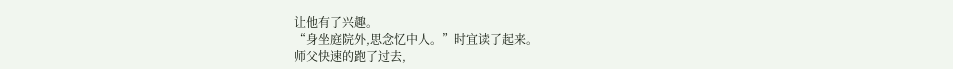让他有了兴趣。
“身坐庭院外,思念忆中人。”时宜读了起来。
师父快速的跑了过去,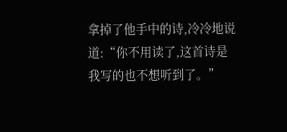拿掉了他手中的诗,冷冷地说道:“你不用读了,这首诗是我写的也不想听到了。”